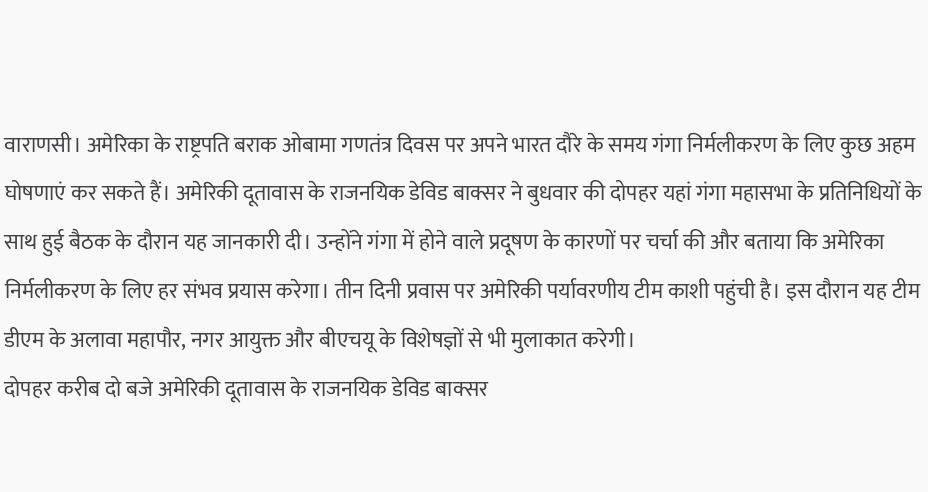वाराणसी। अमेरिका के राष्ट्रपति बराक ओबामा गणतंत्र दिवस पर अपने भारत दौरे के समय गंगा निर्मलीकरण के लिए कुछ अहम घोषणाएं कर सकते हैं। अमेरिकी दूतावास के राजनयिक डेविड बाक्सर ने बुधवार की दोपहर यहां गंगा महासभा के प्रतिनिधियों के साथ हुई बैठक के दौरान यह जानकारी दी। उन्होंने गंगा में होने वाले प्रदूषण के कारणों पर चर्चा की और बताया कि अमेरिका निर्मलीकरण के लिए हर संभव प्रयास करेगा। तीन दिनी प्रवास पर अमेरिकी पर्यावरणीय टीम काशी पहुंची है। इस दौरान यह टीम डीएम के अलावा महापौर, नगर आयुक्त और बीएचयू के विशेषज्ञों से भी मुलाकात करेगी।
दोपहर करीब दो बजे अमेरिकी दूतावास के राजनयिक डेविड बाक्सर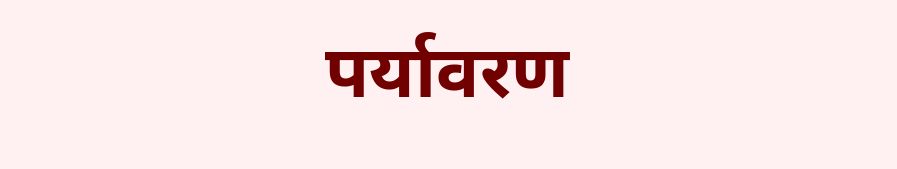पर्यावरण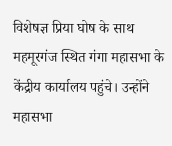विशेषज्ञ प्रिया घोष के साथ महमूरगंज स्थित गंगा महासभा के केंद्रीय कार्यालय पहुंचे। उन्होंने महासभा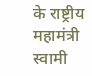के राष्ट्रीय महामंत्री स्वामी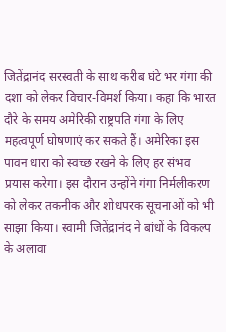जितेंद्रानंद सरस्वती के साथ करीब घंटे भर गंगा की दशा को लेकर विचार-विमर्श किया। कहा कि भारत दौरे के समय अमेरिकी राष्ट्रपति गंगा के लिए महत्वपूर्ण घोषणाएं कर सकते हैं। अमेरिका इस पावन धारा को स्वच्छ रखने के लिए हर संभव प्रयास करेगा। इस दौरान उन्होंने गंगा निर्मलीकरण को लेकर तकनीक और शोधपरक सूचनाओं को भी साझा किया। स्वामी जितेंद्रानंद ने बांधों के विकल्प के अलावा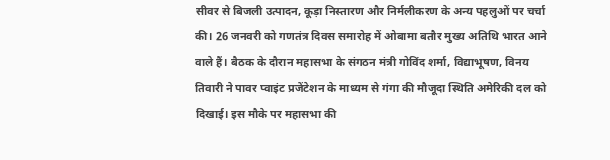सीवर से बिजली उत्पादन, कूड़ा निस्तारण और निर्मलीकरण के अन्य पहलुओं पर चर्चा की। 26 जनवरी को गणतंत्र दिवस समारोह में ओबामा बतौर मुख्य अतिथि भारत आने वाले हैं। बैठक के दौरान महासभा के संगठन मंत्री गोविंद शर्मा, विद्याभूषण, विनय तिवारी ने पावर प्वाइंट प्रजेंटेशन के माध्यम से गंगा की मौजूदा स्थिति अमेरिकी दल को दिखाई। इस मौके पर महासभा की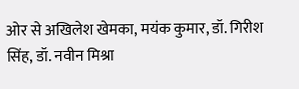ओर से अखिलेश खेमका, मयंक कुमार, डॉ. गिरीश सिंह, डॉ. नवीन मिश्रा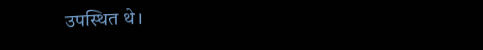उपस्थित थे।